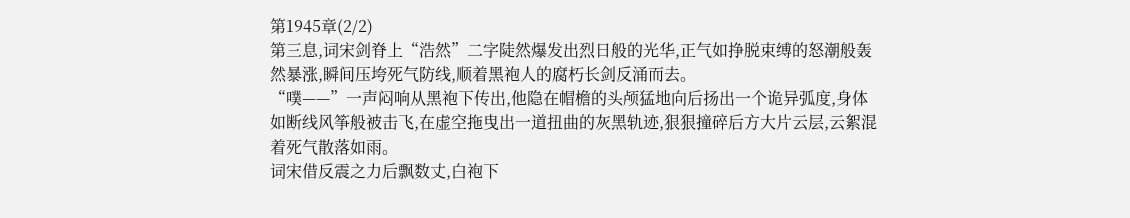第1945章(2/2)
第三息,词宋剑脊上“浩然”二字陡然爆发出烈日般的光华,正气如挣脱束缚的怒潮般轰然暴涨,瞬间压垮死气防线,顺着黑袍人的腐朽长剑反涌而去。
“噗——”一声闷响从黑袍下传出,他隐在帽檐的头颅猛地向后扬出一个诡异弧度,身体如断线风筝般被击飞,在虚空拖曳出一道扭曲的灰黑轨迹,狠狠撞碎后方大片云层,云絮混着死气散落如雨。
词宋借反震之力后飘数丈,白袍下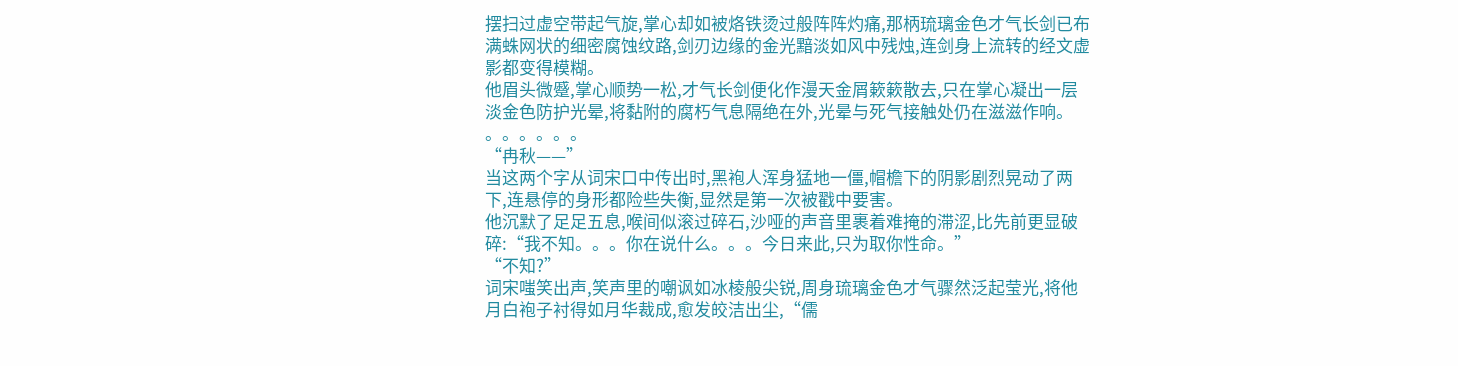摆扫过虚空带起气旋,掌心却如被烙铁烫过般阵阵灼痛,那柄琉璃金色才气长剑已布满蛛网状的细密腐蚀纹路,剑刃边缘的金光黯淡如风中残烛,连剑身上流转的经文虚影都变得模糊。
他眉头微蹙,掌心顺势一松,才气长剑便化作漫天金屑簌簌散去,只在掌心凝出一层淡金色防护光晕,将黏附的腐朽气息隔绝在外,光晕与死气接触处仍在滋滋作响。
。。。。。。
“冉秋——”
当这两个字从词宋口中传出时,黑袍人浑身猛地一僵,帽檐下的阴影剧烈晃动了两下,连悬停的身形都险些失衡,显然是第一次被戳中要害。
他沉默了足足五息,喉间似滚过碎石,沙哑的声音里裹着难掩的滞涩,比先前更显破碎:“我不知。。。你在说什么。。。今日来此,只为取你性命。”
“不知?”
词宋嗤笑出声,笑声里的嘲讽如冰棱般尖锐,周身琉璃金色才气骤然泛起莹光,将他月白袍子衬得如月华裁成,愈发皎洁出尘,“儒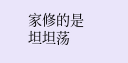家修的是坦坦荡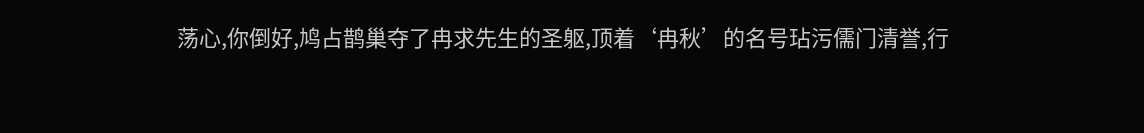荡心,你倒好,鸠占鹊巢夺了冉求先生的圣躯,顶着‘冉秋’的名号玷污儒门清誉,行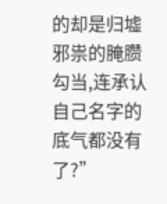的却是归墟邪祟的腌臜勾当,连承认自己名字的底气都没有了?”